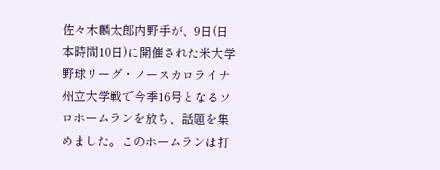佐々木麟太郎内野手が、9日(日本時間10日)に開催された米大学野球リーグ・ノースカロライナ州立大学戦で今季16号となるソロホームランを放ち、話題を集めました。このホームランは打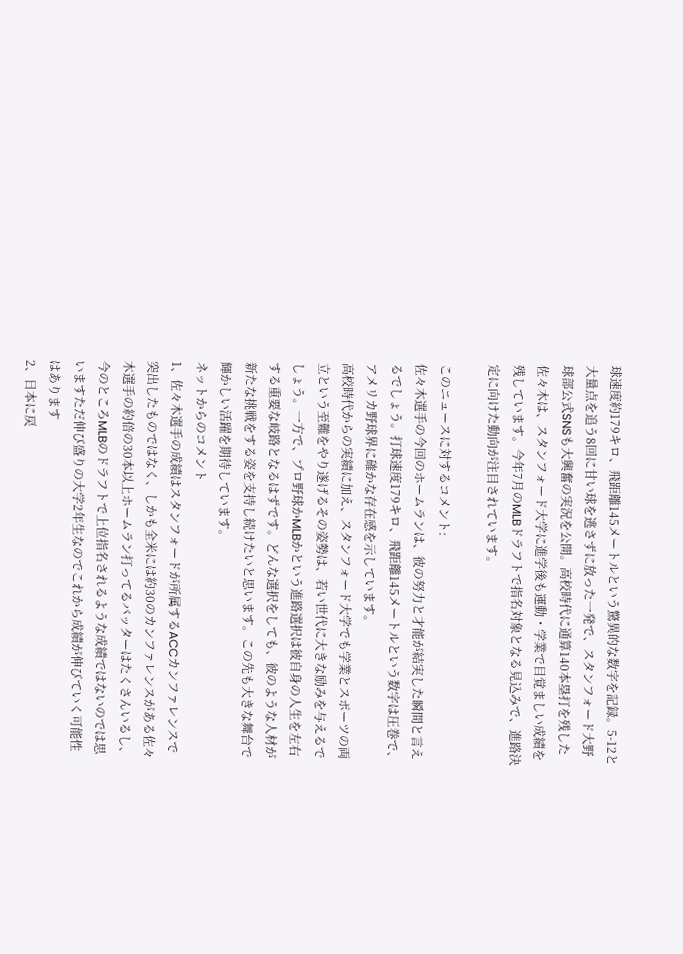球速度約179キロ、飛距離145メートルという驚異的な数字を記録。5-12と大量点を追う8回に甘い球を逃さずに放った一発で、スタンフォード大野球部公式SNSも大興奮の実況を公開。高校時代に通算140本塁打を残した佐々木は、スタンフォード大学に進学後も運動・学業で目覚ましい成績を残しています。今年7月のMLBドラフトで指名対象となる見込みで、進路決定に向けた動向が注目されています。

このニュースに対するコメント:
佐々木選手の今回のホームランは、彼の努力と才能が結実した瞬間と言えるでしょう。打球速度179キロ、飛距離145メートルという数字は圧巻で、アメリカ野球界に確かな存在感を示しています。
高校時代からの実績に加え、スタンフォード大学でも学業とスポーツの両立という至難をやり遂げるその姿勢は、若い世代に大きな励みを与えるでしょう。一方で、プロ野球かMLBかという進路選択は彼自身の人生を左右する重要な岐路となるはずです。どんな選択をしても、彼のような人材が新たな挑戦をする姿を支持し続けたいと思います。この先も大きな舞台で輝かしい活躍を期待しています。
ネットからのコメント
1、佐々木選手の成績はスタンフォードが所属するACCカンファレンスで突出したものではなく、しかも全米には約30のカンファレンスがある佐々木選手の約倍の30本以上ホームラン打ってるバッターはたくさんいるし、今のところMLBのドラフトで上位指名されるような成績ではないのでは思いますただ伸び盛りの大学2年生なのでこれから成績が伸びていく可能性はあります
2、日本に戻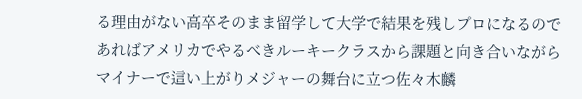る理由がない高卒そのまま留学して大学で結果を残しプロになるのであればアメリカでやるべきルーキークラスから課題と向き合いながらマイナーで這い上がりメジャーの舞台に立つ佐々木麟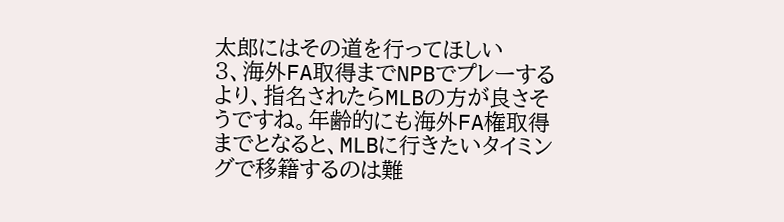太郎にはその道を行ってほしい
3、海外FA取得までNPBでプレーするより、指名されたらMLBの方が良さそうですね。年齢的にも海外FA権取得までとなると、MLBに行きたいタイミングで移籍するのは難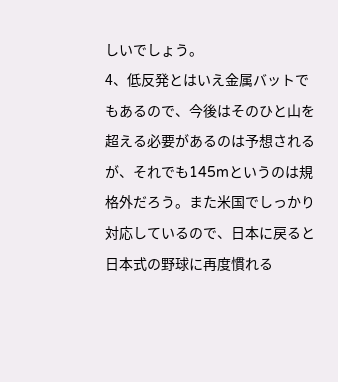しいでしょう。
4、低反発とはいえ金属バットでもあるので、今後はそのひと山を超える必要があるのは予想されるが、それでも145mというのは規格外だろう。また米国でしっかり対応しているので、日本に戻ると日本式の野球に再度慣れる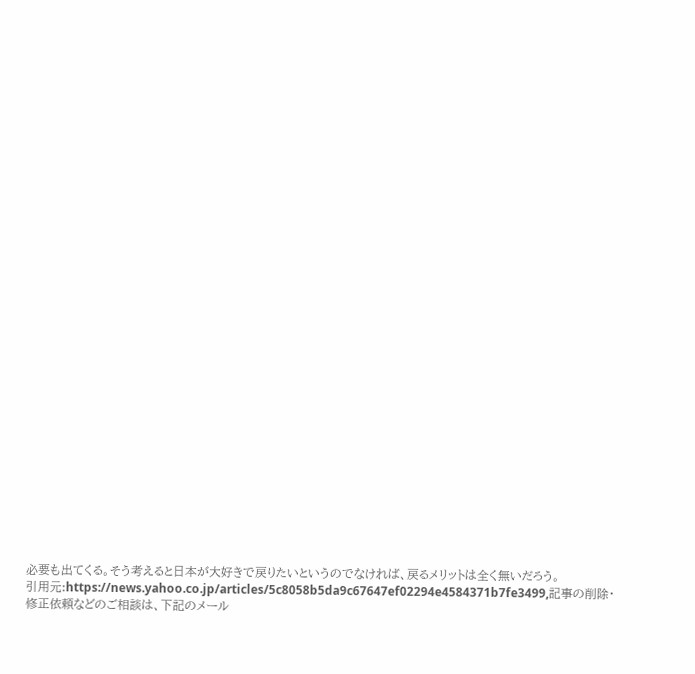必要も出てくる。そう考えると日本が大好きで戻りたいというのでなければ、戻るメリットは全く無いだろう。
引用元:https://news.yahoo.co.jp/articles/5c8058b5da9c67647ef02294e4584371b7fe3499,記事の削除・修正依頼などのご相談は、下記のメール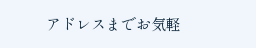アドレスまでお気軽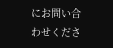にお問い合わせくださ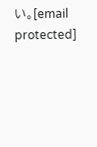い。[email protected]